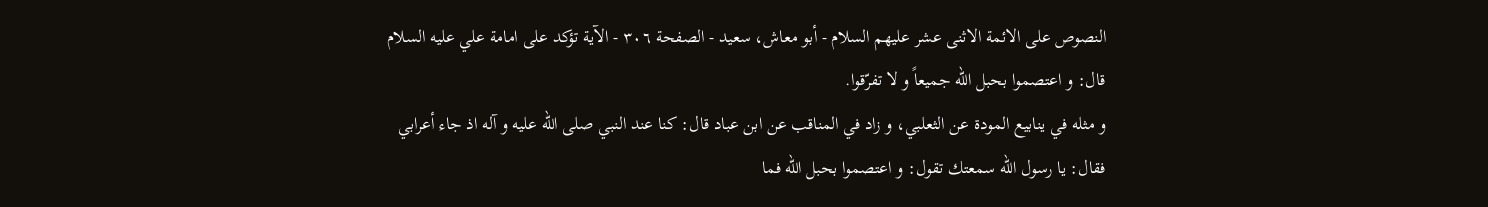النصوص على الائمة الاثنى عشر عليهم السلام - أبو معاش، سعيد - الصفحة ٣٠٦ - الآية تؤكد على امامة علي عليه السلام
قال: و اعتصموا بحبل اللّه جميعاً و لا تفرّقوا.
و مثله في ينابيع المودة عن الثعلبي، و زاد في المناقب عن ابن عباد قال: كنا عند النبي صلى الله عليه و آله اذ جاء أعرابي فقال: يا رسول اللّه سمعتك تقول: و اعتصموا بحبل اللّه فما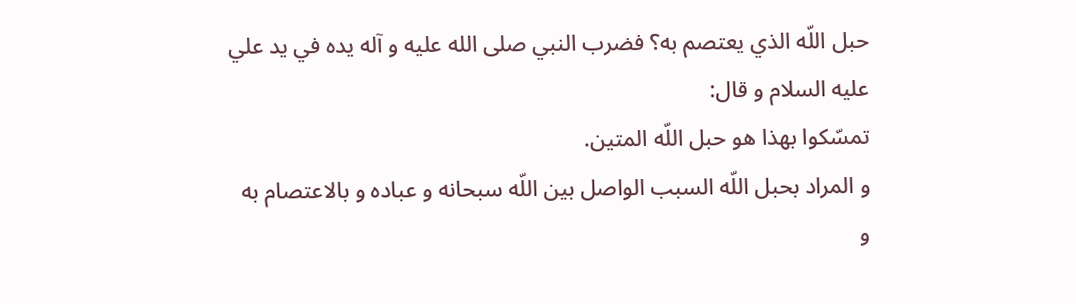حبل اللّه الذي يعتصم به؟ فضرب النبي صلى الله عليه و آله يده في يد علي عليه السلام و قال:
تمسّكوا بهذا هو حبل اللّه المتين.
و المراد بحبل اللّه السبب الواصل بين اللّه سبحانه و عباده و بالاعتصام به و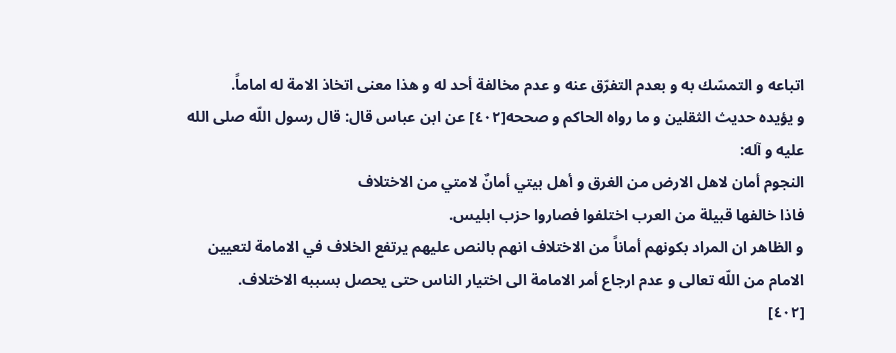اتباعه و التمسّك به و بعدم التفرّق عنه و عدم مخالفة أحد له و هذا معنى اتخاذ الامة له اماماً.
و يؤيده حديث الثقلين و ما رواه الحاكم و صححه[٤٠٢] عن ابن عباس قال: قال رسول اللّه صلى الله عليه و آله:
النجوم أمان لاهل الارض من الغرق و أهل بيتي أمانٌ لامتي من الاختلاف
فاذا خالفها قبيلة من العرب اختلفوا فصاروا حزب ابليس.
و الظاهر ان المراد بكونهم أماناً من الاختلاف انهم بالنص عليهم يرتفع الخلاف في الامامة لتعيين الامام من اللّه تعالى و عدم ارجاع أمر الامامة الى اختيار الناس حتى يحصل بسببه الاختلاف.
[٤٠٢]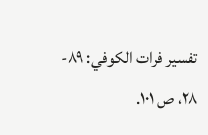تفسير فرات الكوفي: ٨٩- ٢٨، ص ١٠١.